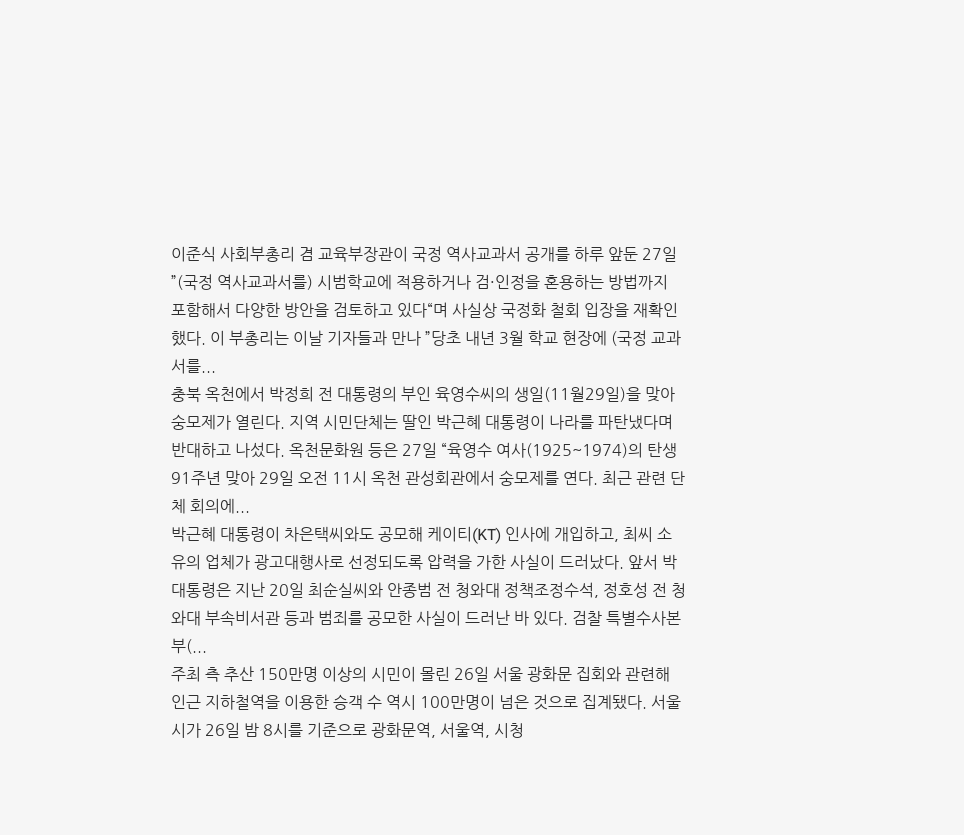이준식 사회부총리 겸 교육부장관이 국정 역사교과서 공개를 하루 앞둔 27일 ”(국정 역사교과서를) 시범학교에 적용하거나 검·인정을 혼용하는 방법까지 포함해서 다양한 방안을 검토하고 있다“며 사실상 국정화 철회 입장을 재확인했다. 이 부총리는 이날 기자들과 만나 ”당초 내년 3월 학교 현장에 (국정 교과서를...
충북 옥천에서 박정희 전 대통령의 부인 육영수씨의 생일(11월29일)을 맞아 숭모제가 열린다. 지역 시민단체는 딸인 박근혜 대통령이 나라를 파탄냈다며 반대하고 나섰다. 옥천문화원 등은 27일 “육영수 여사(1925~1974)의 탄생 91주년 맞아 29일 오전 11시 옥천 관성회관에서 숭모제를 연다. 최근 관련 단체 회의에...
박근혜 대통령이 차은택씨와도 공모해 케이티(KT) 인사에 개입하고, 최씨 소유의 업체가 광고대행사로 선정되도록 압력을 가한 사실이 드러났다. 앞서 박 대통령은 지난 20일 최순실씨와 안종범 전 청와대 정책조정수석, 정호성 전 청와대 부속비서관 등과 범죄를 공모한 사실이 드러난 바 있다. 검찰 특별수사본부(...
주최 측 추산 150만명 이상의 시민이 몰린 26일 서울 광화문 집회와 관련해 인근 지하철역을 이용한 승객 수 역시 100만명이 넘은 것으로 집계됐다. 서울시가 26일 밤 8시를 기준으로 광화문역, 서울역, 시청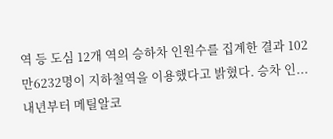역 등 도심 12개 역의 승하차 인원수를 집계한 결과 102만6232명이 지하철역을 이용했다고 밝혔다. 승차 인...
내년부터 메틸알코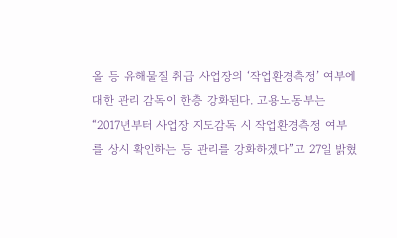올 등 유해물질 취급 사업장의 ‘작업환경측정’ 여부에 대한 관리 감독이 한층 강화된다. 고용노동부는 “2017년부터 사업장 지도감독 시 작업환경측정 여부를 상시 확인하는 등 관리를 강화하겠다”고 27일 밝혔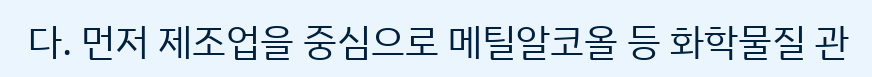다. 먼저 제조업을 중심으로 메틸알코올 등 화학물질 관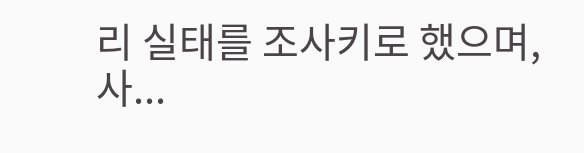리 실태를 조사키로 했으며, 사...